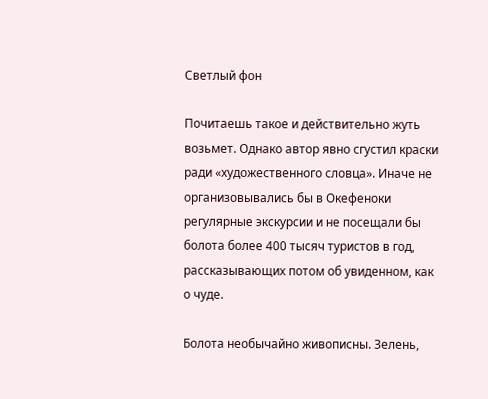Светлый фон

Почитаешь такое и действительно жуть возьмет. Однако автор явно сгустил краски ради «художественного словца». Иначе не организовывались бы в Окефеноки регулярные экскурсии и не посещали бы болота более 400 тысяч туристов в год, рассказывающих потом об увиденном, как о чуде.

Болота необычайно живописны. Зелень,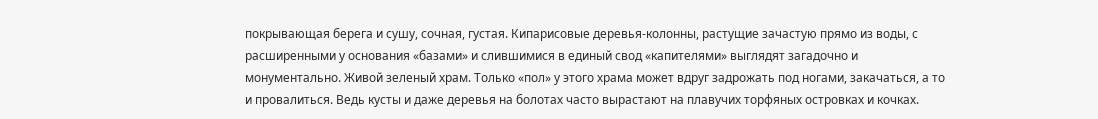покрывающая берега и сушу, сочная, густая. Кипарисовые деревья-колонны, растущие зачастую прямо из воды, с расширенными у основания «базами» и слившимися в единый свод «капителями» выглядят загадочно и монументально. Живой зеленый храм. Только «пол» у этого храма может вдруг задрожать под ногами, закачаться, а то и провалиться. Ведь кусты и даже деревья на болотах часто вырастают на плавучих торфяных островках и кочках.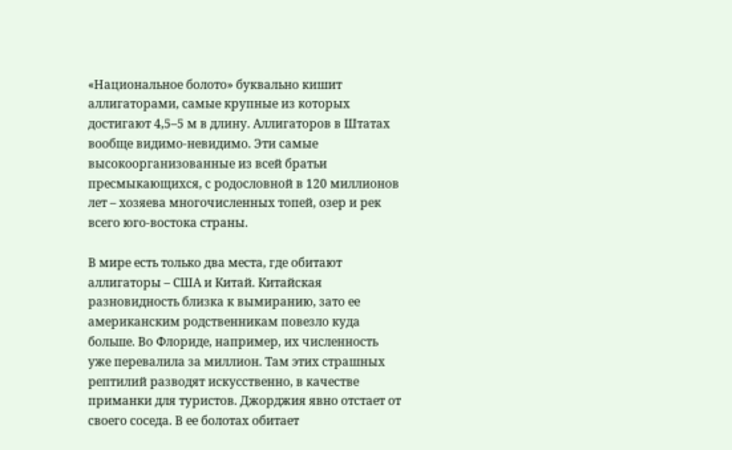«Национальное болото» буквально кишит аллигаторами, самые крупные из которых достигают 4,5–5 м в длину. Аллигаторов в Штатах вообще видимо-невидимо. Эти самые высокоорганизованные из всей братьи пресмыкающихся, с родословной в 120 миллионов лет – хозяева многочисленных топей, озер и рек всего юго-востока страны.

В мире есть только два места, где обитают аллигаторы – США и Китай. Китайская разновидность близка к вымиранию, зато ее американским родственникам повезло куда больше. Во Флориде, например, их численность уже перевалила за миллион. Там этих страшных рептилий разводят искусственно, в качестве приманки для туристов. Джорджия явно отстает от своего соседа. В ее болотах обитает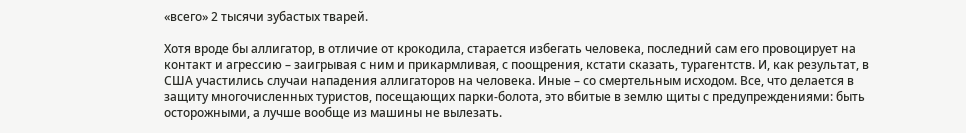«всего» 2 тысячи зубастых тварей.

Хотя вроде бы аллигатор, в отличие от крокодила, старается избегать человека, последний сам его провоцирует на контакт и агрессию – заигрывая с ним и прикармливая, с поощрения, кстати сказать, турагентств. И, как результат, в США участились случаи нападения аллигаторов на человека. Иные – со смертельным исходом. Все, что делается в защиту многочисленных туристов, посещающих парки-болота, это вбитые в землю щиты с предупреждениями: быть осторожными, а лучше вообще из машины не вылезать.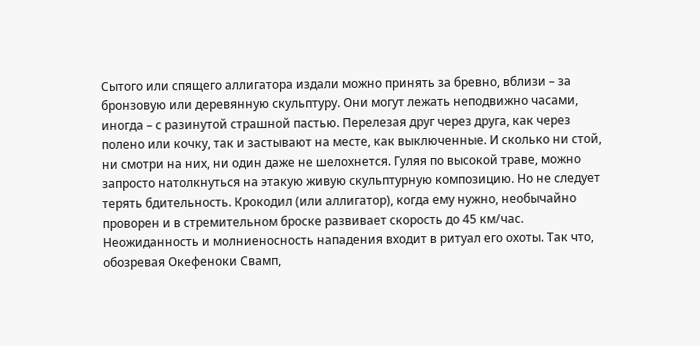Сытого или спящего аллигатора издали можно принять за бревно, вблизи – за бронзовую или деревянную скульптуру. Они могут лежать неподвижно часами, иногда – с разинутой страшной пастью. Перелезая друг через друга, как через полено или кочку, так и застывают на месте, как выключенные. И сколько ни стой, ни смотри на них, ни один даже не шелохнется. Гуляя по высокой траве, можно запросто натолкнуться на этакую живую скульптурную композицию. Но не следует терять бдительность. Крокодил (или аллигатор), когда ему нужно, необычайно проворен и в стремительном броске развивает скорость до 45 км/час. Неожиданность и молниеносность нападения входит в ритуал его охоты. Так что, обозревая Окефеноки Свамп,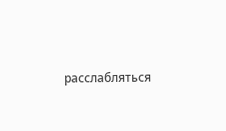расслабляться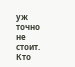уж точно не стоит. Кто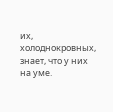их, холоднокровных, знает, что у них на уме.